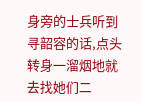身旁的士兵听到寻韶容的话,点头转身一溜烟地就去找她们二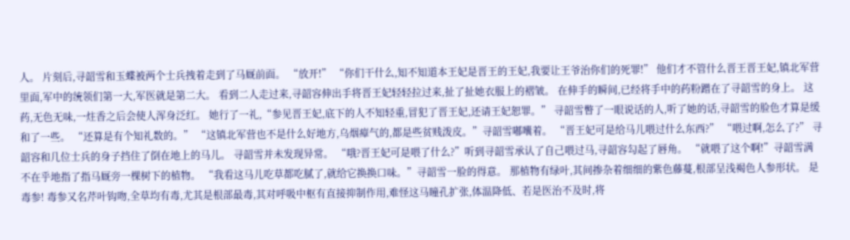人。 片刻后,寻韶雪和玉蝶被两个士兵拽着走到了马厩前面。 “放开!” “你们干什么,知不知道本王妃是晋王的王妃,我要让王爷治你们的死罪!” 他们才不管什么晋王晋王妃,镇北军营里面,军中的统领们第一大,军医就是第二大。 看到二人走过来,寻韶容伸出手将晋王妃轻轻拉过来,扯了扯她衣服上的褶皱。 在伸手的瞬间,已经将手中的药粉蹭在了寻韶雪的身上。 这药,无色无味,一炷香之后会使人浑身泛红。 她行了一礼,“参见晋王妃,底下的人不知轻重,冒犯了晋王妃,还请王妃恕罪。” 寻韶雪瞥了一眼说话的人,听了她的话,寻韶雪的脸色才算是缓和了一些。 “还算是有个知礼数的。” “这镇北军营也不是什么好地方,乌烟瘴气的,都是些贫贱泼皮。”寻韶雪嘟囔着。 “晋王妃可是给马儿喂过什么东西?” “喂过啊,怎么了?” 寻韶容和几位士兵的身子挡住了倒在地上的马儿。 寻韶雪并未发现异常。 “哦?晋王妃可是喂了什么?”听到寻韶雪承认了自己喂过马,寻韶容勾起了唇角。 “就喂了这个啊!”寻韶雪满不在乎地指了指马厩旁一棵树下的植物。 “我看这马儿吃草都吃腻了,就给它换换口味。”寻韶雪一脸的得意。 那植物有绿叶,其间掺杂着细细的紫色藤蔓,根部呈浅褐色人参形状。 是毒参! 毒参又名芹叶钩吻,全草均有毒,尤其是根部最毒,其对呼吸中枢有直接抑制作用,难怪这马瞳孔扩张,体温降低、若是医治不及时,将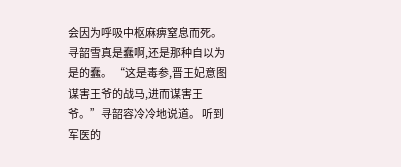会因为呼吸中枢麻痹窒息而死。 寻韶雪真是蠢啊,还是那种自以为是的蠢。 “这是毒参,晋王妃意图谋害王爷的战马,进而谋害王爷。”寻韶容冷冷地说道。 听到军医的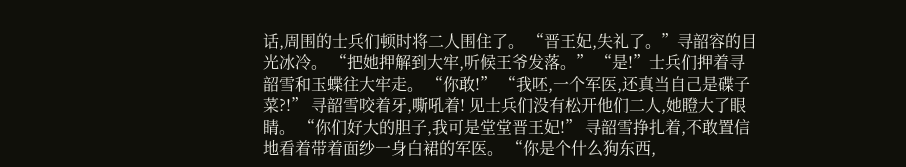话,周围的士兵们顿时将二人围住了。 “晋王妃,失礼了。”寻韶容的目光冰冷。 “把她押解到大牢,听候王爷发落。” “是!”士兵们押着寻韶雪和玉蝶往大牢走。 “你敢!” “我呸,一个军医,还真当自己是碟子菜?!” 寻韶雪咬着牙,嘶吼着! 见士兵们没有松开他们二人,她瞪大了眼睛。 “你们好大的胆子,我可是堂堂晋王妃!” 寻韶雪挣扎着,不敢置信地看着带着面纱一身白裙的军医。 “你是个什么狗东西,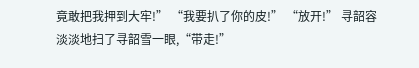竟敢把我押到大牢!” “我要扒了你的皮!” “放开!” 寻韶容淡淡地扫了寻韶雪一眼,“带走!”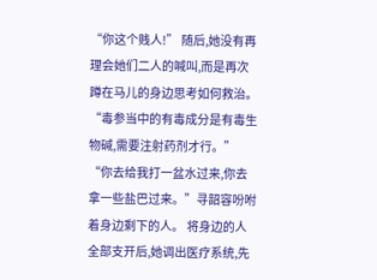“你这个贱人!” 随后,她没有再理会她们二人的喊叫,而是再次蹲在马儿的身边思考如何救治。 “毒参当中的有毒成分是有毒生物碱,需要注射药剂才行。” “你去给我打一盆水过来,你去拿一些盐巴过来。”寻韶容吩咐着身边剩下的人。 将身边的人全部支开后,她调出医疗系统,先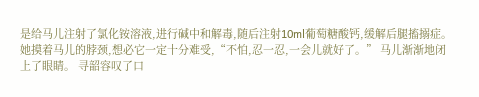是给马儿注射了氯化铵溶液,进行碱中和解毒,随后注射10ml葡萄糖酸钙,缓解后腿搐搦症。 她摸着马儿的脖颈,想必它一定十分难受,“不怕,忍一忍,一会儿就好了。” 马儿渐渐地闭上了眼睛。 寻韶容叹了口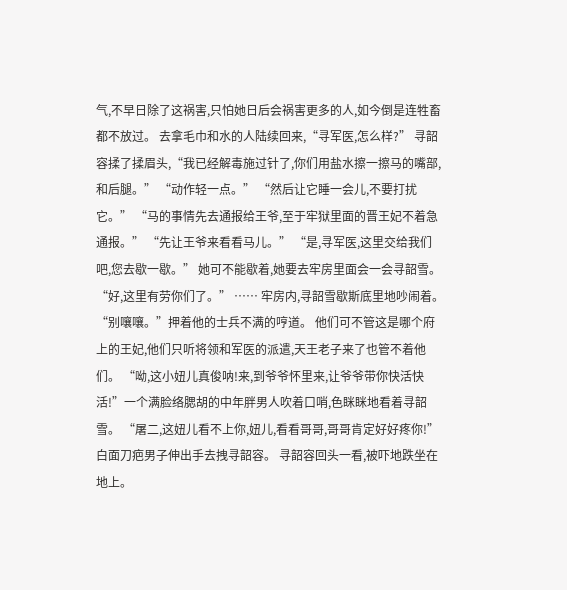气,不早日除了这祸害,只怕她日后会祸害更多的人,如今倒是连牲畜都不放过。 去拿毛巾和水的人陆续回来,“寻军医,怎么样?” 寻韶容揉了揉眉头,“我已经解毒施过针了,你们用盐水擦一擦马的嘴部,和后腿。” “动作轻一点。” “然后让它睡一会儿,不要打扰它。” “马的事情先去通报给王爷,至于牢狱里面的晋王妃不着急通报。” “先让王爷来看看马儿。” “是,寻军医,这里交给我们吧,您去歇一歇。” 她可不能歇着,她要去牢房里面会一会寻韶雪。 “好,这里有劳你们了。” …… 牢房内,寻韶雪歇斯底里地吵闹着。 “别嚷嚷。”押着他的士兵不满的哼道。 他们可不管这是哪个府上的王妃,他们只听将领和军医的派遣,天王老子来了也管不着他们。 “呦,这小妞儿真俊呐!来,到爷爷怀里来,让爷爷带你快活快活!”一个满脸络腮胡的中年胖男人吹着口哨,色眯眯地看着寻韶雪。 “屠二,这妞儿看不上你,妞儿,看看哥哥,哥哥肯定好好疼你!”白面刀疤男子伸出手去拽寻韶容。 寻韶容回头一看,被吓地跌坐在地上。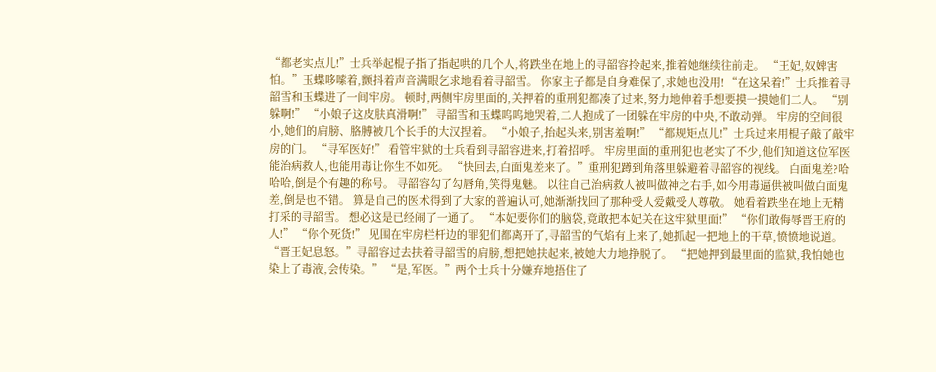“都老实点儿!”士兵举起棍子指了指起哄的几个人,将跌坐在地上的寻韶容拎起来,推着她继续往前走。 “王妃,奴婢害怕。”玉蝶哆嗦着,颤抖着声音满眼乞求地看着寻韶雪。 你家主子都是自身难保了,求她也没用! “在这呆着!”士兵推着寻韶雪和玉蝶进了一间牢房。 顿时,两侧牢房里面的,关押着的重刑犯都凑了过来,努力地伸着手想要摸一摸她们二人。 “别躲啊!” “小娘子这皮肤真滑啊!” 寻韶雪和玉蝶呜呜地哭着,二人抱成了一团躲在牢房的中央,不敢动弹。 牢房的空间很小,她们的肩膀、胳膊被几个长手的大汉捏着。 “小娘子,抬起头来,别害羞啊!” “都规矩点儿!”士兵过来用棍子敲了敲牢房的门。 “寻军医好!” 看管牢狱的士兵看到寻韶容进来,打着招呼。 牢房里面的重刑犯也老实了不少,他们知道这位军医能治病救人,也能用毒让你生不如死。 “快回去,白面鬼差来了。”重刑犯蹲到角落里躲避着寻韶容的视线。 白面鬼差?哈哈哈,倒是个有趣的称号。 寻韶容勾了勾唇角,笑得鬼魅。 以往自己治病救人被叫做神之右手,如今用毒逼供被叫做白面鬼差,倒是也不错。 算是自己的医术得到了大家的普遍认可,她渐渐找回了那种受人爱戴受人尊敬。 她看着跌坐在地上无精打采的寻韶雪。 想必这是已经闹了一通了。 “本妃要你们的脑袋,竟敢把本妃关在这牢狱里面!” “你们敢侮辱晋王府的人!” “你个死货!” 见围在牢房栏杆边的罪犯们都离开了,寻韶雪的气焰有上来了,她抓起一把地上的干草,愤愤地说道。 “晋王妃息怒。”寻韶容过去扶着寻韶雪的肩膀,想把她扶起来,被她大力地挣脱了。 “把她押到最里面的监狱,我怕她也染上了毒液,会传染。” “是,军医。”两个士兵十分嫌弃地捂住了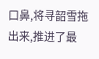口鼻,将寻韶雪拖出来,推进了最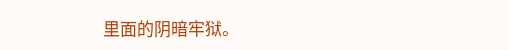里面的阴暗牢狱。